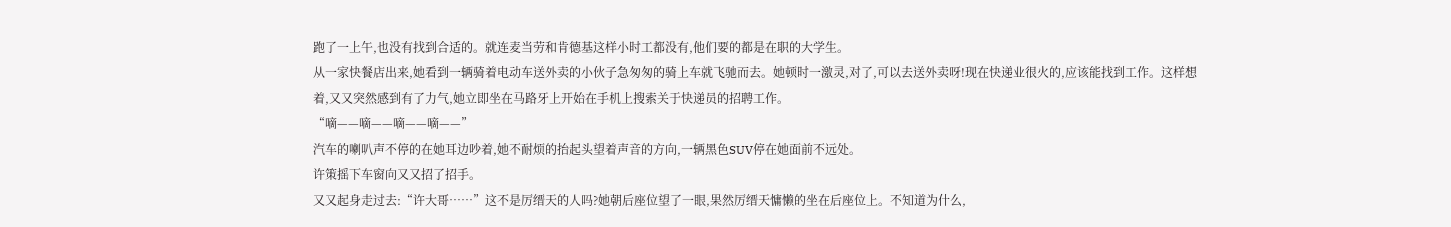跑了一上午,也没有找到合适的。就连麦当劳和肯德基这样小时工都没有,他们要的都是在职的大学生。
从一家快餐店出来,她看到一辆骑着电动车送外卖的小伙子急匆匆的骑上车就飞驰而去。她顿时一激灵,对了,可以去送外卖呀!现在快递业很火的,应该能找到工作。这样想着,又又突然感到有了力气,她立即坐在马路牙上开始在手机上搜索关于快递员的招聘工作。
“嘀——嘀——嘀——嘀——”
汽车的喇叭声不停的在她耳边吵着,她不耐烦的抬起头望着声音的方向,一辆黑色SUV停在她面前不远处。
许策摇下车窗向又又招了招手。
又又起身走过去:“许大哥……”这不是厉缙天的人吗?她朝后座位望了一眼,果然厉缙天慵懒的坐在后座位上。不知道为什么,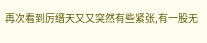再次看到厉缙天又又突然有些紧张,有一股无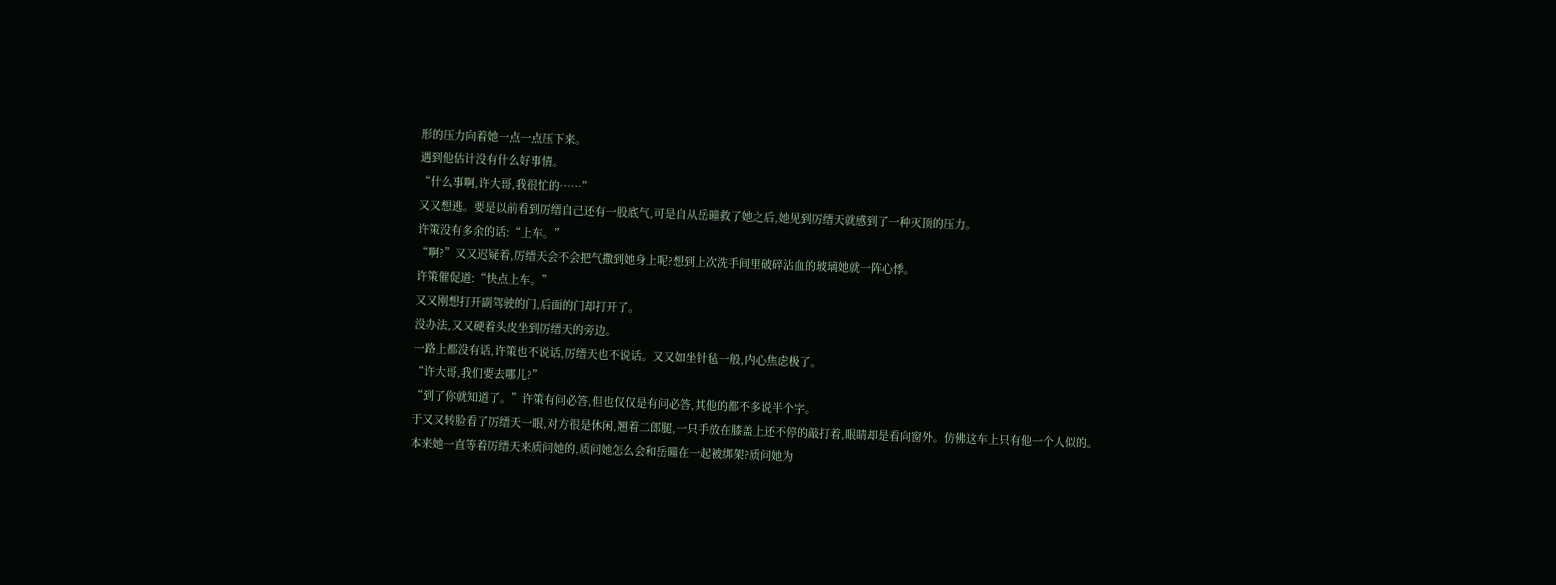形的压力向着她一点一点压下来。
遇到他估计没有什么好事情。
“什么事啊,许大哥,我很忙的……”
又又想逃。要是以前看到厉缙自己还有一股底气,可是自从岳曈救了她之后,她见到厉缙天就感到了一种灭顶的压力。
许策没有多余的话:“上车。”
“啊?”又又迟疑着,厉缙天会不会把气撒到她身上呢?想到上次洗手间里破碎沾血的玻璃她就一阵心悸。
许策催促道:“快点上车。”
又又刚想打开副驾驶的门,后面的门却打开了。
没办法,又又硬着头皮坐到厉缙天的旁边。
一路上都没有话,许策也不说话,厉缙天也不说话。又又如坐针毡一般,内心焦虑极了。
“许大哥,我们要去哪儿?”
“到了你就知道了。”许策有问必答,但也仅仅是有问必答,其他的都不多说半个字。
于又又转脸看了厉缙天一眼,对方很是休闲,翘着二郎腿,一只手放在膝盖上还不停的敲打着,眼睛却是看向窗外。仿佛这车上只有他一个人似的。
本来她一直等着厉缙天来质问她的,质问她怎么会和岳曈在一起被绑架?质问她为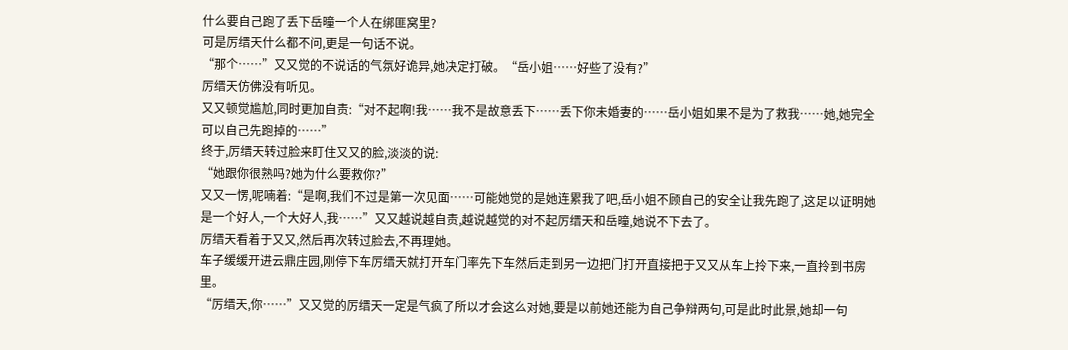什么要自己跑了丢下岳曈一个人在绑匪窝里?
可是厉缙天什么都不问,更是一句话不说。
“那个……”又又觉的不说话的气氛好诡异,她决定打破。“岳小姐……好些了没有?”
厉缙天仿佛没有听见。
又又顿觉尴尬,同时更加自责:“对不起啊!我……我不是故意丢下……丢下你未婚妻的……岳小姐如果不是为了救我……她,她完全可以自己先跑掉的……”
终于,厉缙天转过脸来盯住又又的脸,淡淡的说:
“她跟你很熟吗?她为什么要救你?”
又又一愣,呢喃着:“是啊,我们不过是第一次见面……可能她觉的是她连累我了吧,岳小姐不顾自己的安全让我先跑了,这足以证明她是一个好人,一个大好人,我……”又又越说越自责,越说越觉的对不起厉缙天和岳曈,她说不下去了。
厉缙天看着于又又,然后再次转过脸去,不再理她。
车子缓缓开进云鼎庄园,刚停下车厉缙天就打开车门率先下车然后走到另一边把门打开直接把于又又从车上拎下来,一直拎到书房里。
“厉缙天,你……”又又觉的厉缙天一定是气疯了所以才会这么对她,要是以前她还能为自己争辩两句,可是此时此景,她却一句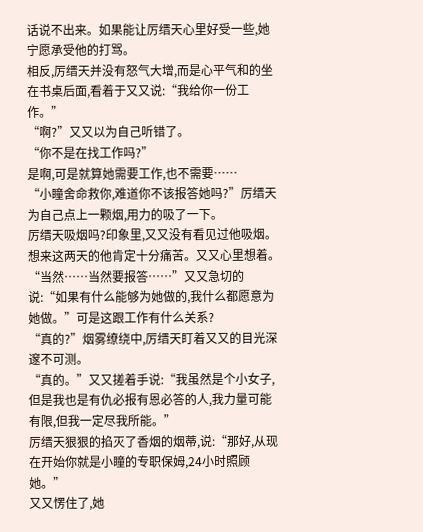话说不出来。如果能让厉缙天心里好受一些,她宁愿承受他的打骂。
相反,厉缙天并没有怒气大增,而是心平气和的坐在书桌后面,看着于又又说:“我给你一份工作。”
“啊?”又又以为自己听错了。
“你不是在找工作吗?”
是啊,可是就算她需要工作,也不需要……
“小瞳舍命救你,难道你不该报答她吗?”厉缙天为自己点上一颗烟,用力的吸了一下。
厉缙天吸烟吗?印象里,又又没有看见过他吸烟。想来这两天的他肯定十分痛苦。又又心里想着。
“当然……当然要报答……”又又急切的说:“如果有什么能够为她做的,我什么都愿意为她做。”可是这跟工作有什么关系?
“真的?”烟雾缭绕中,厉缙天盯着又又的目光深邃不可测。
“真的。”又又搓着手说:“我虽然是个小女子,但是我也是有仇必报有恩必答的人,我力量可能有限,但我一定尽我所能。”
厉缙天狠狠的掐灭了香烟的烟蒂,说:“那好,从现在开始你就是小瞳的专职保姆,24小时照顾她。”
又又愣住了,她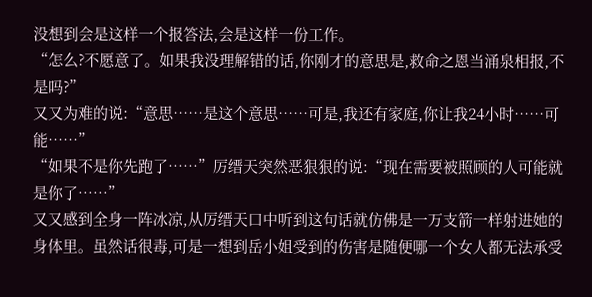没想到会是这样一个报答法,会是这样一份工作。
“怎么?不愿意了。如果我没理解错的话,你刚才的意思是,救命之恩当涌泉相报,不是吗?”
又又为难的说:“意思……是这个意思……可是,我还有家庭,你让我24小时……可能……”
“如果不是你先跑了……”厉缙天突然恶狠狠的说:“现在需要被照顾的人可能就是你了……”
又又感到全身一阵冰凉,从厉缙天口中听到这句话就仿佛是一万支箭一样射进她的身体里。虽然话很毒,可是一想到岳小姐受到的伤害是随便哪一个女人都无法承受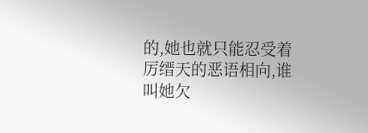的,她也就只能忍受着厉缙天的恶语相向,谁叫她欠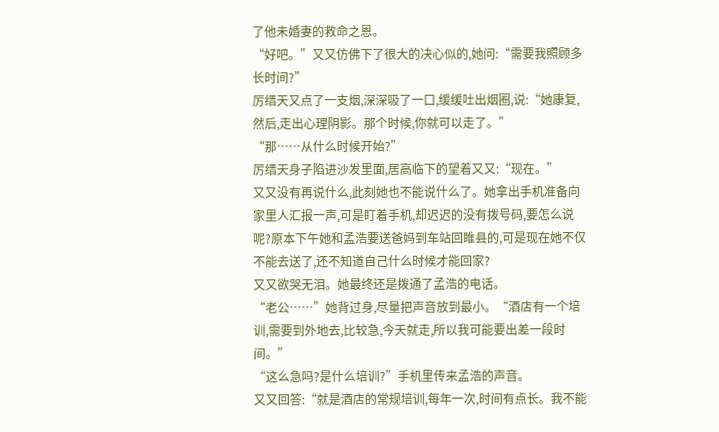了他未婚妻的救命之恩。
“好吧。”又又仿佛下了很大的决心似的,她问:“需要我照顾多长时间?”
厉缙天又点了一支烟,深深吸了一口,缓缓吐出烟圈,说:“她康复,然后,走出心理阴影。那个时候,你就可以走了。”
“那……从什么时候开始?”
厉缙天身子陷进沙发里面,居高临下的望着又又:“现在。”
又又没有再说什么,此刻她也不能说什么了。她拿出手机准备向家里人汇报一声,可是盯着手机,却迟迟的没有拨号码,要怎么说呢?原本下午她和孟浩要送爸妈到车站回睢县的,可是现在她不仅不能去送了,还不知道自己什么时候才能回家?
又又欲哭无泪。她最终还是拨通了孟浩的电话。
“老公……”她背过身,尽量把声音放到最小。“酒店有一个培训,需要到外地去,比较急,今天就走,所以我可能要出差一段时间。”
“这么急吗?是什么培训?”手机里传来孟浩的声音。
又又回答:“就是酒店的常规培训,每年一次,时间有点长。我不能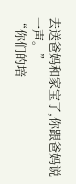去送爸妈和家宝了,你跟爸妈说一声。”
“你们的培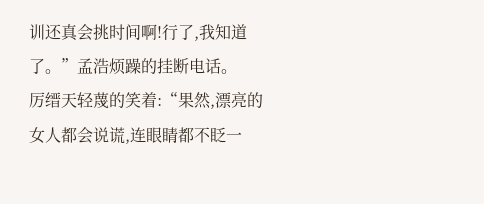训还真会挑时间啊!行了,我知道了。”孟浩烦躁的挂断电话。
厉缙天轻蔑的笑着:“果然,漂亮的女人都会说谎,连眼睛都不眨一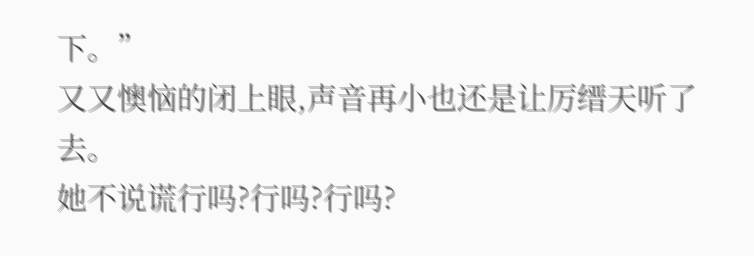下。”
又又懊恼的闭上眼,声音再小也还是让厉缙天听了去。
她不说谎行吗?行吗?行吗?